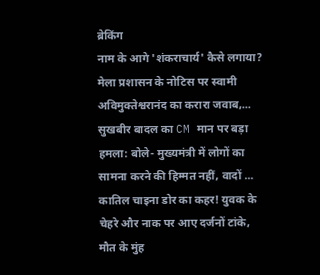ब्रेकिंग
नाम के आगे 'शंकराचार्य' कैसे लगाया? मेला प्रशासन के नोटिस पर स्वामी अविमुक्तेश्वरानंद का करारा जवाब,... सुखबीर बादल का CM मान पर बड़ा हमला: बोले- मुख्यमंत्री में लोगों का सामना करने की हिम्मत नहीं, वादों ... कातिल चाइना डोर का कहर! युवक के चेहरे और नाक पर आए दर्जनों टांके, मौत के मुंह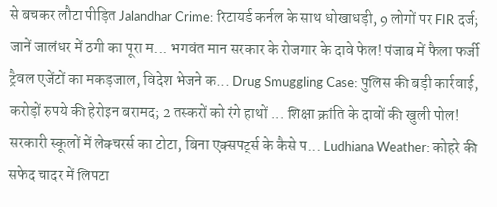से बचकर लौटा पीड़ित Jalandhar Crime: रिटायर्ड कर्नल के साथ धोखाधड़ी, 9 लोगों पर FIR दर्ज; जानें जालंधर में ठगी का पूरा म... भगवंत मान सरकार के रोजगार के दावे फेल! पंजाब में फैला फर्जी ट्रैवल एजेंटों का मकड़जाल, विदेश भेजने क... Drug Smuggling Case: पुलिस की बड़ी कार्रवाई, करोड़ों रुपये की हेरोइन बरामद; 2 तस्करों को रंगे हाथों ... शिक्षा क्रांति के दावों की खुली पोल! सरकारी स्कूलों में लेक्चरर्स का टोटा, बिना एक्सपर्ट्स के कैसे प... Ludhiana Weather: कोहरे की सफेद चादर में लिपटा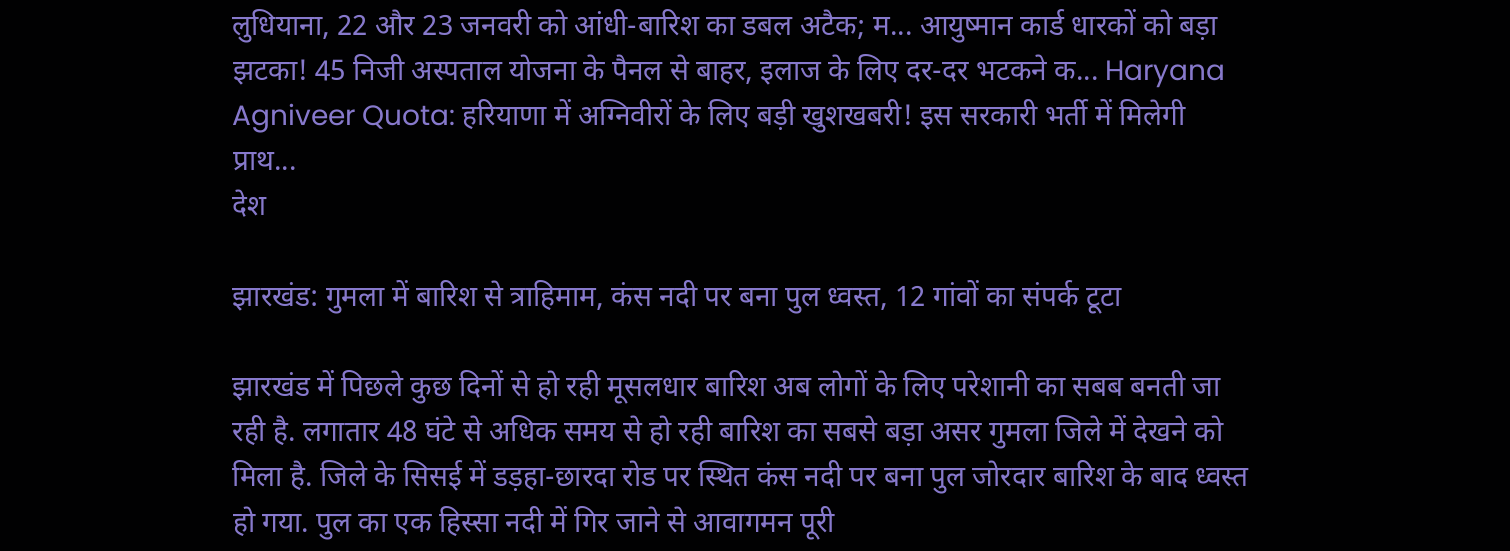लुधियाना, 22 और 23 जनवरी को आंधी-बारिश का डबल अटैक; म... आयुष्मान कार्ड धारकों को बड़ा झटका! 45 निजी अस्पताल योजना के पैनल से बाहर, इलाज के लिए दर-दर भटकने क... Haryana Agniveer Quota: हरियाणा में अग्निवीरों के लिए बड़ी खुशखबरी! इस सरकारी भर्ती में मिलेगी प्राथ...
देश

झारखंड: गुमला में बारिश से त्राहिमाम, कंस नदी पर बना पुल ध्वस्त, 12 गांवों का संपर्क टूटा

झारखंड में पिछले कुछ दिनों से हो रही मूसलधार बारिश अब लोगों के लिए परेशानी का सबब बनती जा रही है. लगातार 48 घंटे से अधिक समय से हो रही बारिश का सबसे बड़ा असर गुमला जिले में देखने को मिला है. जिले के सिसई में डड़हा-छारदा रोड पर स्थित कंस नदी पर बना पुल जोरदार बारिश के बाद ध्वस्त हो गया. पुल का एक हिस्सा नदी में गिर जाने से आवागमन पूरी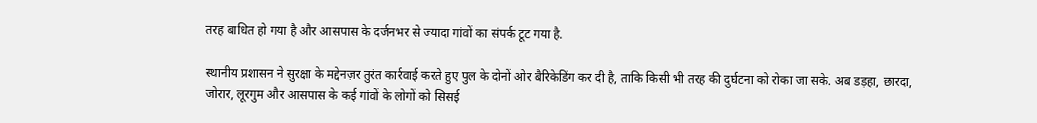तरह बाधित हो गया है और आसपास के दर्जनभर से ज्यादा गांवों का संपर्क टूट गया है.

स्थानीय प्रशासन ने सुरक्षा के मद्देनज़र तुरंत कार्रवाई करते हुए पुल के दोनों ओर बैरिकेडिंग कर दी है, ताकि किसी भी तरह की दुर्घटना को रोका जा सके. अब डड़हा, छारदा, जोरार, लूरगुम और आसपास के कई गांवों के लोगों को सिसई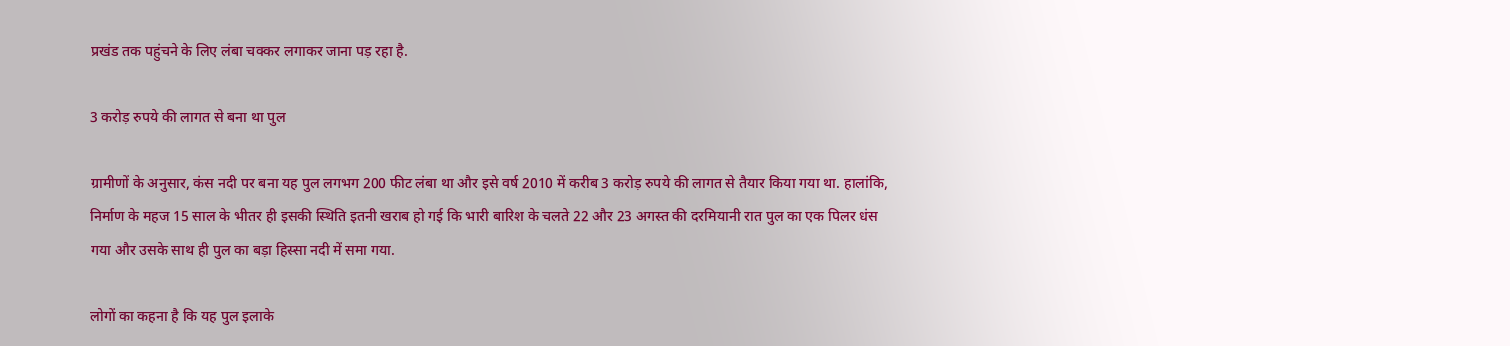प्रखंड तक पहुंचने के लिए लंबा चक्कर लगाकर जाना पड़ रहा है.

3 करोड़ रुपये की लागत से बना था पुल

ग्रामीणों के अनुसार, कंस नदी पर बना यह पुल लगभग 200 फीट लंबा था और इसे वर्ष 2010 में करीब 3 करोड़ रुपये की लागत से तैयार किया गया था. हालांकि, निर्माण के महज 15 साल के भीतर ही इसकी स्थिति इतनी खराब हो गई कि भारी बारिश के चलते 22 और 23 अगस्त की दरमियानी रात पुल का एक पिलर धंस गया और उसके साथ ही पुल का बड़ा हिस्सा नदी में समा गया.

लोगों का कहना है कि यह पुल इलाके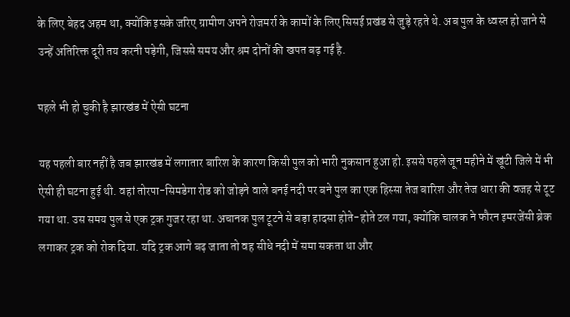के लिए बेहद अहम था, क्योंकि इसके जरिए ग्रामीण अपने रोजमर्रा के कामों के लिए सिसई प्रखंड से जुड़े रहते थे. अब पुल के ध्वस्त हो जाने से उन्हें अतिरिक्त दूरी तय करनी पड़ेगी, जिससे समय और श्रम दोनों की खपत बढ़ गई है.

पहले भी हो चुकी है झारखंड में ऐसी घटना

यह पहली बार नहीं है जब झारखंड में लगातार बारिश के कारण किसी पुल को भारी नुकसान हुआ हो. इससे पहले जून महीने में खूंटी जिले में भी ऐसी ही घटना हुई थी. वहां तोरपा-सिमडेगा रोड को जोड़ने वाले बनई नदी पर बने पुल का एक हिस्सा तेज बारिश और तेज धारा की वजह से टूट गया था. उस समय पुल से एक ट्रक गुजर रहा था. अचानक पुल टूटने से बड़ा हादसा होते-होते टल गया, क्योंकि चालक ने फौरन इमरजेंसी ब्रेक लगाकर ट्रक को रोक दिया. यदि ट्रक आगे बढ़ जाता तो वह सीधे नदी में समा सकता था और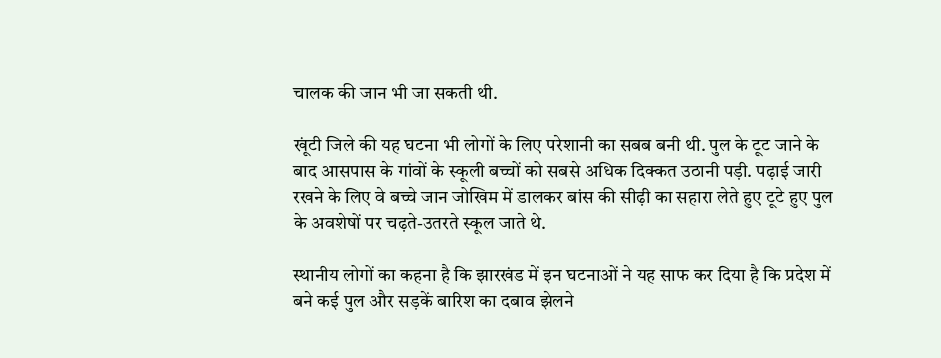चालक की जान भी जा सकती थी.

खूंटी जिले की यह घटना भी लोगों के लिए परेशानी का सबब बनी थी. पुल के टूट जाने के बाद आसपास के गांवों के स्कूली बच्चों को सबसे अधिक दिक्कत उठानी पड़ी. पढ़ाई जारी रखने के लिए वे बच्चे जान जोखिम में डालकर बांस की सीढ़ी का सहारा लेते हुए टूटे हुए पुल के अवशेषों पर चढ़ते-उतरते स्कूल जाते थे.

स्थानीय लोगों का कहना है कि झारखंड में इन घटनाओं ने यह साफ कर दिया है कि प्रदेश में बने कई पुल और सड़कें बारिश का दबाव झेलने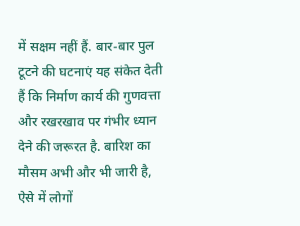में सक्षम नहीं हैं. बार-बार पुल टूटने की घटनाएं यह संकेत देती हैं कि निर्माण कार्य की गुणवत्ता और रखरखाव पर गंभीर ध्यान देने की जरूरत है. बारिश का मौसम अभी और भी जारी है, ऐसे में लोगों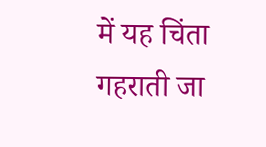में यह चिंता गहराती जा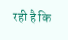रही है कि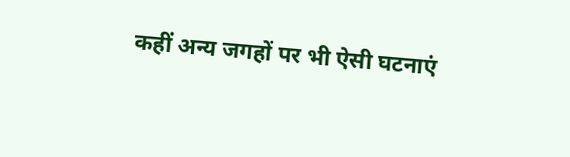कहीं अन्य जगहों पर भी ऐसी घटनाएं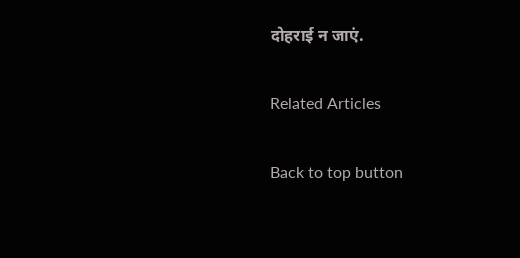दोहराई न जाएं.

Related Articles

Back to top button